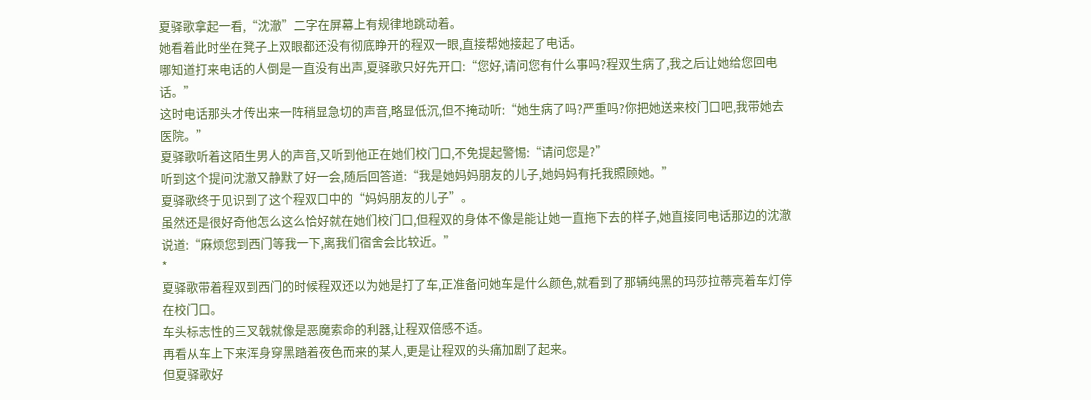夏驿歌拿起一看,“沈澈”二字在屏幕上有规律地跳动着。
她看着此时坐在凳子上双眼都还没有彻底睁开的程双一眼,直接帮她接起了电话。
哪知道打来电话的人倒是一直没有出声,夏驿歌只好先开口:“您好,请问您有什么事吗?程双生病了,我之后让她给您回电话。”
这时电话那头才传出来一阵稍显急切的声音,略显低沉,但不掩动听:“她生病了吗?严重吗?你把她送来校门口吧,我带她去医院。”
夏驿歌听着这陌生男人的声音,又听到他正在她们校门口,不免提起警惕:“请问您是?”
听到这个提问沈澈又静默了好一会,随后回答道:“我是她妈妈朋友的儿子,她妈妈有托我照顾她。”
夏驿歌终于见识到了这个程双口中的“妈妈朋友的儿子”。
虽然还是很好奇他怎么这么恰好就在她们校门口,但程双的身体不像是能让她一直拖下去的样子,她直接同电话那边的沈澈说道:“麻烦您到西门等我一下,离我们宿舍会比较近。”
*
夏驿歌带着程双到西门的时候程双还以为她是打了车,正准备问她车是什么颜色,就看到了那辆纯黑的玛莎拉蒂亮着车灯停在校门口。
车头标志性的三叉戟就像是恶魔索命的利器,让程双倍感不适。
再看从车上下来浑身穿黑踏着夜色而来的某人,更是让程双的头痛加剧了起来。
但夏驿歌好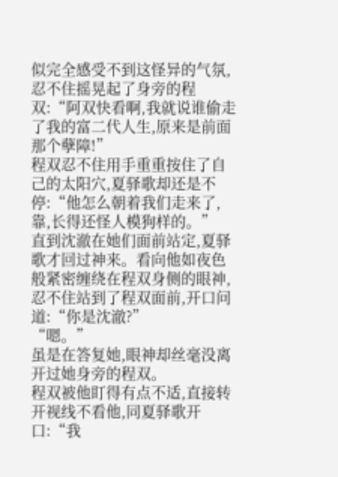似完全感受不到这怪异的气氛,忍不住摇晃起了身旁的程双:“阿双快看啊,我就说谁偷走了我的富二代人生,原来是前面那个孽障!”
程双忍不住用手重重按住了自己的太阳穴,夏驿歌却还是不停:“他怎么朝着我们走来了,靠,长得还怪人模狗样的。”
直到沈澈在她们面前站定,夏驿歌才回过神来。看向他如夜色般紧密缠绕在程双身侧的眼神,忍不住站到了程双面前,开口问道:“你是沈澈?”
“嗯。”
虽是在答复她,眼神却丝毫没离开过她身旁的程双。
程双被他盯得有点不适,直接转开视线不看他,同夏驿歌开口:“我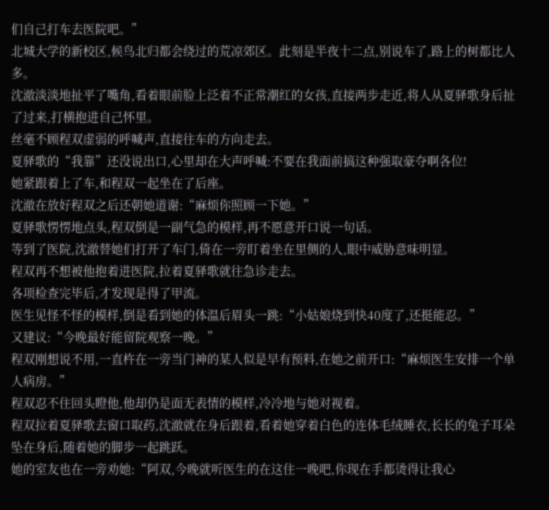们自己打车去医院吧。”
北城大学的新校区,候鸟北归都会绕过的荒凉郊区。此刻是半夜十二点,别说车了,路上的树都比人多。
沈澈淡淡地扯平了嘴角,看着眼前脸上泛着不正常潮红的女孩,直接两步走近,将人从夏驿歌身后扯了过来,打横抱进自己怀里。
丝毫不顾程双虚弱的呼喊声,直接往车的方向走去。
夏驿歌的“我靠”还没说出口,心里却在大声呼喊:不要在我面前搞这种强取豪夺啊各位!
她紧跟着上了车,和程双一起坐在了后座。
沈澈在放好程双之后还朝她道谢:“麻烦你照顾一下她。”
夏驿歌愣愣地点头,程双倒是一副气急的模样,再不愿意开口说一句话。
等到了医院,沈澈替她们打开了车门,倚在一旁盯着坐在里侧的人,眼中威胁意味明显。
程双再不想被他抱着进医院,拉着夏驿歌就往急诊走去。
各项检查完毕后,才发现是得了甲流。
医生见怪不怪的模样,倒是看到她的体温后眉头一跳:“小姑娘烧到快40度了,还挺能忍。”
又建议:“今晚最好能留院观察一晚。”
程双刚想说不用,一直杵在一旁当门神的某人似是早有预料,在她之前开口:“麻烦医生安排一个单人病房。”
程双忍不住回头瞪他,他却仍是面无表情的模样,冷冷地与她对视着。
程双拉着夏驿歌去窗口取药,沈澈就在身后跟着,看着她穿着白色的连体毛绒睡衣,长长的兔子耳朵坠在身后,随着她的脚步一起跳跃。
她的室友也在一旁劝她:“阿双,今晚就听医生的在这住一晚吧,你现在手都烫得让我心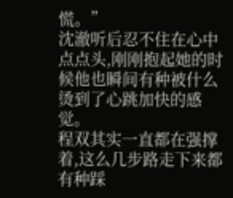慌。”
沈澈听后忍不住在心中点点头,刚刚抱起她的时候他也瞬间有种被什么烫到了心跳加快的感觉。
程双其实一直都在强撑着,这么几步路走下来都有种踩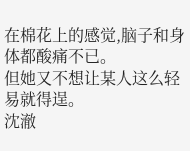在棉花上的感觉,脑子和身体都酸痛不已。
但她又不想让某人这么轻易就得逞。
沈澈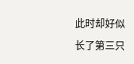此时却好似长了第三只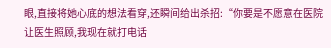眼,直接将她心底的想法看穿,还瞬间给出杀招:“你要是不愿意在医院让医生照顾,我现在就打电话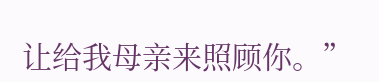让给我母亲来照顾你。”